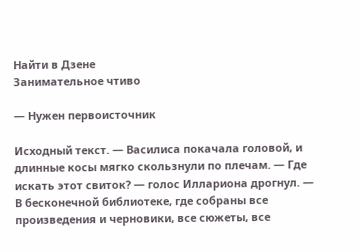Найти в Дзене
Занимательное чтиво

— Нужен первоисточник

Исходный текст. — Василиса покачала головой, и длинные косы мягко скользнули по плечам. — Где искать этот свиток? — голос Иллариона дрогнул. — В бесконечной библиотеке, где собраны все произведения и черновики, все сюжеты, все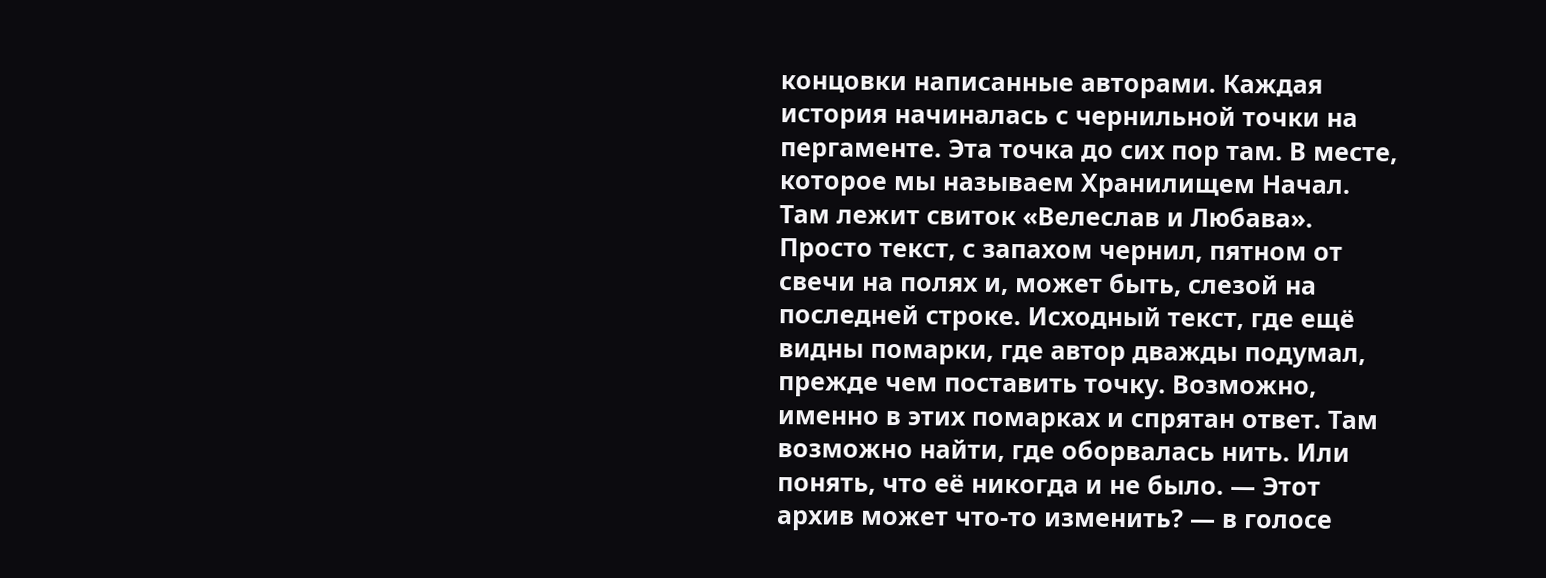концовки написанные авторами. Каждая история начиналась с чернильной точки на пергаменте. Эта точка до сих пор там. В месте, которое мы называем Хранилищем Начал. Там лежит свиток «Велеслав и Любава». Просто текст, с запахом чернил, пятном от свечи на полях и, может быть, слезой на последней строке. Исходный текст, где ещё видны помарки, где автор дважды подумал, прежде чем поставить точку. Возможно, именно в этих помарках и спрятан ответ. Там возможно найти, где оборвалась нить. Или понять, что её никогда и не было. — Этот архив может что-то изменить? — в голосе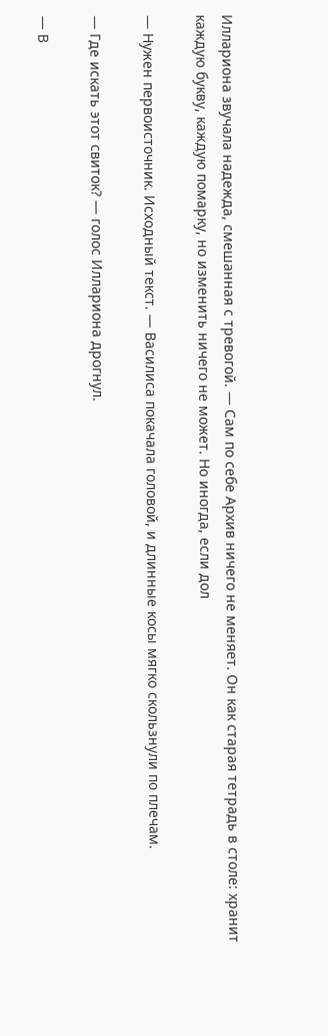Иллариона звучала надежда, смешанная с тревогой. — Сам по себе Архив ничего не меняет. Он как старая тетрадь в столе: хранит каждую букву, каждую помарку, но изменить ничего не может. Но иногда, если дол

— Нужен первоисточник. Исходный текст. — Василиса покачала головой, и длинные косы мягко скользнули по плечам.

— Где искать этот свиток? — голос Иллариона дрогнул.

— В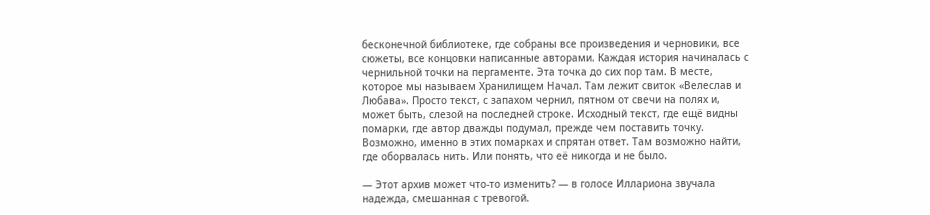бесконечной библиотеке, где собраны все произведения и черновики, все сюжеты, все концовки написанные авторами. Каждая история начиналась с чернильной точки на пергаменте. Эта точка до сих пор там. В месте, которое мы называем Хранилищем Начал. Там лежит свиток «Велеслав и Любава». Просто текст, с запахом чернил, пятном от свечи на полях и, может быть, слезой на последней строке. Исходный текст, где ещё видны помарки, где автор дважды подумал, прежде чем поставить точку. Возможно, именно в этих помарках и спрятан ответ. Там возможно найти, где оборвалась нить. Или понять, что её никогда и не было.

— Этот архив может что-то изменить? — в голосе Иллариона звучала надежда, смешанная с тревогой.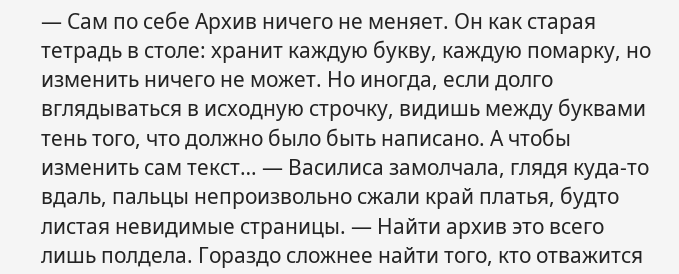— Сам по себе Архив ничего не меняет. Он как старая тетрадь в столе: хранит каждую букву, каждую помарку, но изменить ничего не может. Но иногда, если долго вглядываться в исходную строчку, видишь между буквами тень того, что должно было быть написано. А чтобы изменить сам текст… — Василиса замолчала, глядя куда-то вдаль, пальцы непроизвольно сжали край платья, будто листая невидимые страницы. — Найти архив это всего лишь полдела. Гораздо сложнее найти того, кто отважится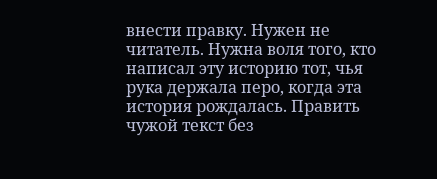внести правку. Нужен не читатель. Нужна воля того, кто написал эту историю тот, чья рука держала перо, когда эта история рождалась. Править чужой текст без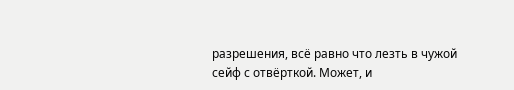разрешения, всё равно что лезть в чужой сейф с отвёрткой. Может, и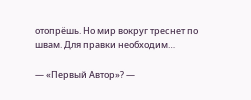отопрёшь. Но мир вокруг треснет по швам. Для правки необходим…

— «Первый Автор»? —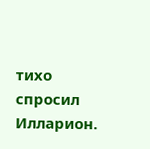тихо спросил Илларион.